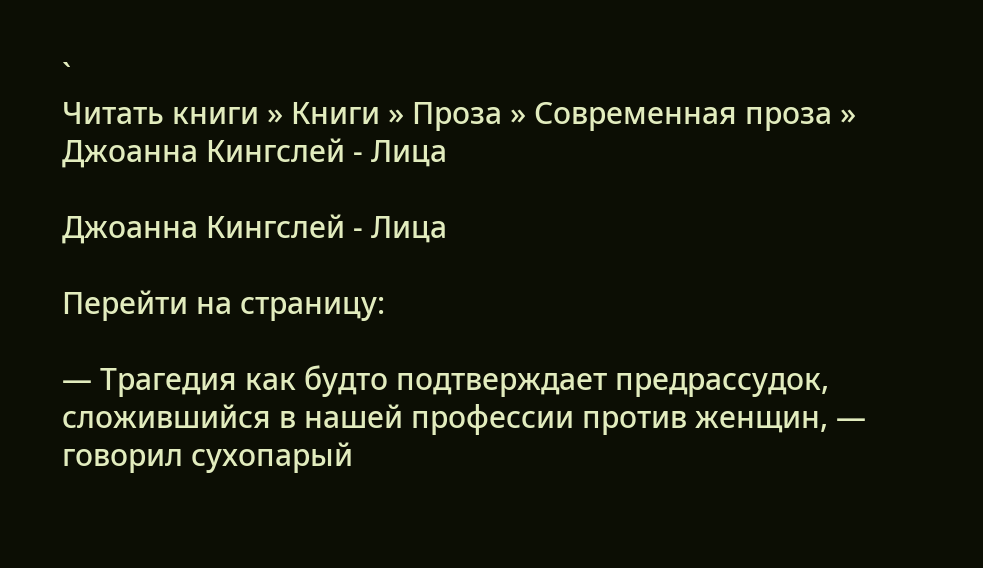`
Читать книги » Книги » Проза » Современная проза » Джоанна Кингслей - Лица

Джоанна Кингслей - Лица

Перейти на страницу:

— Трагедия как будто подтверждает предрассудок, сложившийся в нашей профессии против женщин, — говорил сухопарый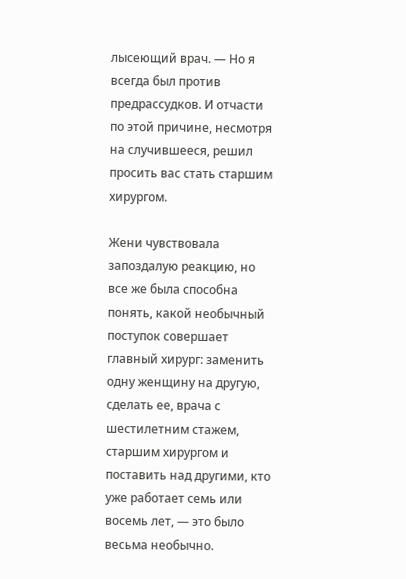лысеющий врач. — Но я всегда был против предрассудков. И отчасти по этой причине, несмотря на случившееся, решил просить вас стать старшим хирургом.

Жени чувствовала запоздалую реакцию, но все же была способна понять, какой необычный поступок совершает главный хирург: заменить одну женщину на другую, сделать ее, врача с шестилетним стажем, старшим хирургом и поставить над другими, кто уже работает семь или восемь лет, — это было весьма необычно.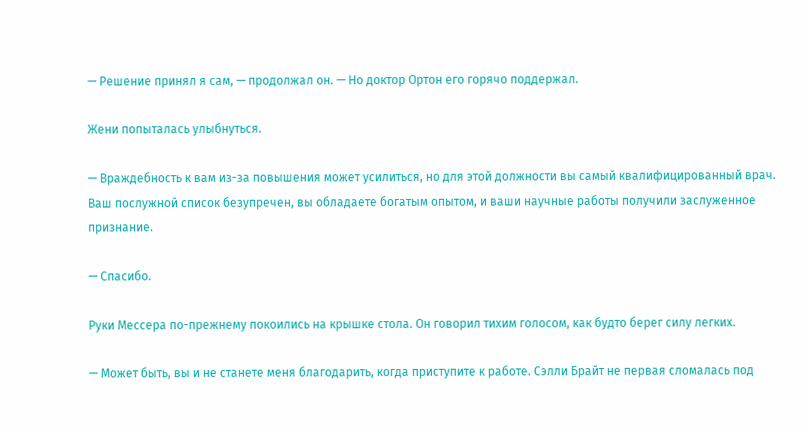— Решение принял я сам, — продолжал он. — Но доктор Ортон его горячо поддержал.

Жени попыталась улыбнуться.

— Враждебность к вам из-за повышения может усилиться, но для этой должности вы самый квалифицированный врач. Ваш послужной список безупречен, вы обладаете богатым опытом, и ваши научные работы получили заслуженное признание.

— Спасибо.

Руки Мессера по-прежнему покоились на крышке стола. Он говорил тихим голосом, как будто берег силу легких.

— Может быть, вы и не станете меня благодарить, когда приступите к работе. Сэлли Брайт не первая сломалась под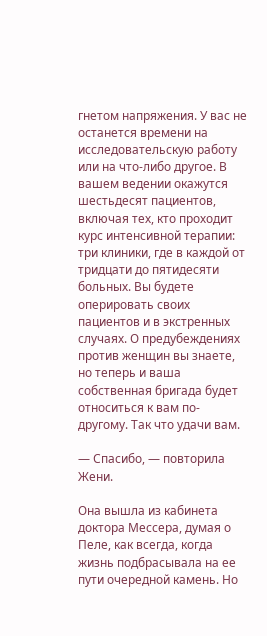гнетом напряжения. У вас не останется времени на исследовательскую работу или на что-либо другое. В вашем ведении окажутся шестьдесят пациентов, включая тех, кто проходит курс интенсивной терапии: три клиники, где в каждой от тридцати до пятидесяти больных. Вы будете оперировать своих пациентов и в экстренных случаях. О предубеждениях против женщин вы знаете, но теперь и ваша собственная бригада будет относиться к вам по-другому. Так что удачи вам.

— Спасибо, — повторила Жени.

Она вышла из кабинета доктора Мессера, думая о Пеле, как всегда, когда жизнь подбрасывала на ее пути очередной камень. Но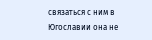связаться с ним в Югославии она не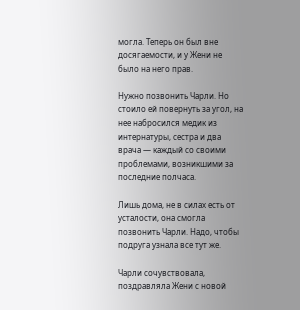могла. Теперь он был вне досягаемости, и у Жени не было на него прав.

Нужно позвонить Чарли. Но стоило ей повернуть за угол, на нее набросился медик из интернатуры, сестра и два врача — каждый со своими проблемами, возникшими за последние полчаса.

Лишь дома, не в силах есть от усталости, она смогла позвонить Чарли. Надо, чтобы подруга узнала все тут же.

Чарли сочувствовала, поздравляла Жени с новой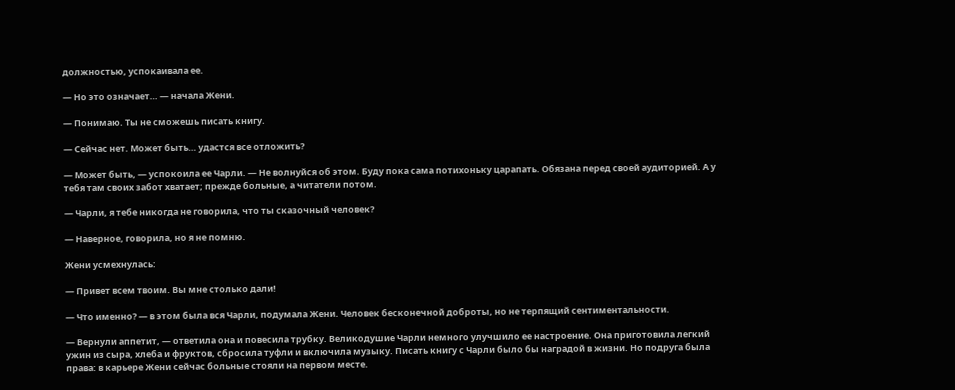должностью, успокаивала ее.

— Но это означает… — начала Жени.

— Понимаю. Ты не сможешь писать книгу.

— Сейчас нет. Может быть… удастся все отложить?

— Может быть, — успокоила ее Чарли. — Не волнуйся об этом. Буду пока сама потихоньку царапать. Обязана перед своей аудиторией. А у тебя там своих забот хватает; прежде больные, а читатели потом.

— Чарли, я тебе никогда не говорила, что ты сказочный человек?

— Наверное, говорила, но я не помню.

Жени усмехнулась:

— Привет всем твоим. Вы мне столько дали!

— Что именно? — в этом была вся Чарли, подумала Жени. Человек бесконечной доброты, но не терпящий сентиментальности.

— Вернули аппетит, — ответила она и повесила трубку. Великодушие Чарли немного улучшило ее настроение. Она приготовила легкий ужин из сыра, хлеба и фруктов, сбросила туфли и включила музыку. Писать книгу с Чарли было бы наградой в жизни. Но подруга была права: в карьере Жени сейчас больные стояли на первом месте.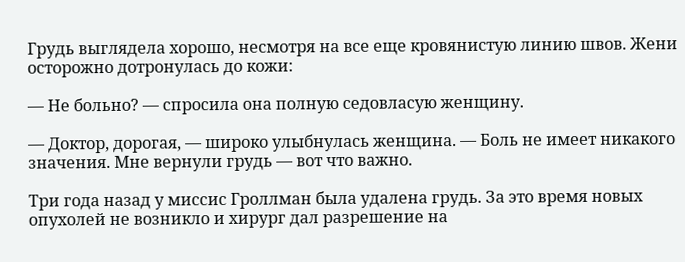Грудь выглядела хорошо, несмотря на все еще кровянистую линию швов. Жени осторожно дотронулась до кожи:

— Не больно? — спросила она полную седовласую женщину.

— Доктор, дорогая, — широко улыбнулась женщина. — Боль не имеет никакого значения. Мне вернули грудь — вот что важно.

Три года назад у миссис Гроллман была удалена грудь. За это время новых опухолей не возникло и хирург дал разрешение на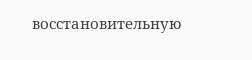восстановительную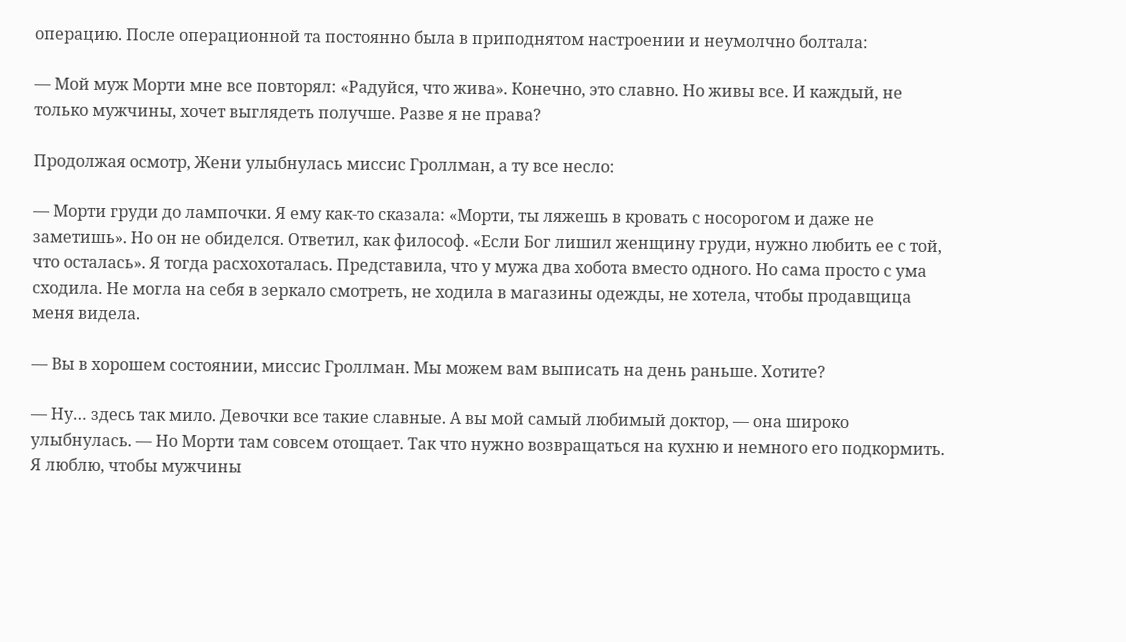операцию. После операционной та постоянно была в приподнятом настроении и неумолчно болтала:

— Мой муж Морти мне все повторял: «Радуйся, что жива». Конечно, это славно. Но живы все. И каждый, не только мужчины, хочет выглядеть получше. Разве я не права?

Продолжая осмотр, Жени улыбнулась миссис Гроллман, а ту все несло:

— Морти груди до лампочки. Я ему как-то сказала: «Морти, ты ляжешь в кровать с носорогом и даже не заметишь». Но он не обиделся. Ответил, как философ. «Если Бог лишил женщину груди, нужно любить ее с той, что осталась». Я тогда расхохоталась. Представила, что у мужа два хобота вместо одного. Но сама просто с ума сходила. Не могла на себя в зеркало смотреть, не ходила в магазины одежды, не хотела, чтобы продавщица меня видела.

— Вы в хорошем состоянии, миссис Гроллман. Мы можем вам выписать на день раньше. Хотите?

— Ну… здесь так мило. Девочки все такие славные. А вы мой самый любимый доктор, — она широко улыбнулась. — Но Морти там совсем отощает. Так что нужно возвращаться на кухню и немного его подкормить. Я люблю, чтобы мужчины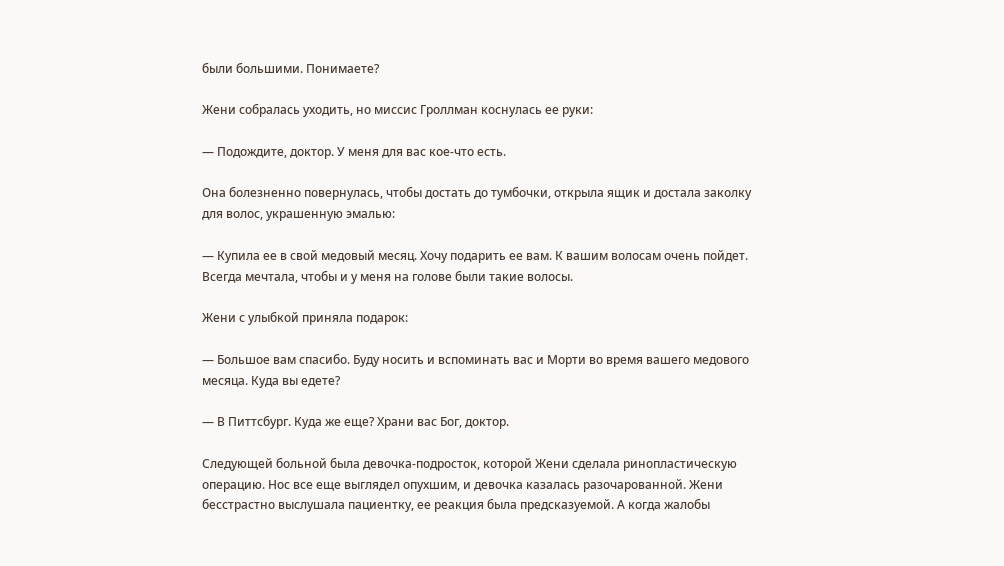были большими. Понимаете?

Жени собралась уходить, но миссис Гроллман коснулась ее руки:

— Подождите, доктор. У меня для вас кое-что есть.

Она болезненно повернулась, чтобы достать до тумбочки, открыла ящик и достала заколку для волос, украшенную эмалью:

— Купила ее в свой медовый месяц. Хочу подарить ее вам. К вашим волосам очень пойдет. Всегда мечтала, чтобы и у меня на голове были такие волосы.

Жени с улыбкой приняла подарок:

— Большое вам спасибо. Буду носить и вспоминать вас и Морти во время вашего медового месяца. Куда вы едете?

— В Питтсбург. Куда же еще? Храни вас Бог, доктор.

Следующей больной была девочка-подросток, которой Жени сделала ринопластическую операцию. Нос все еще выглядел опухшим, и девочка казалась разочарованной. Жени бесстрастно выслушала пациентку, ее реакция была предсказуемой. А когда жалобы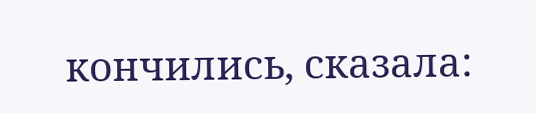кончились, сказала: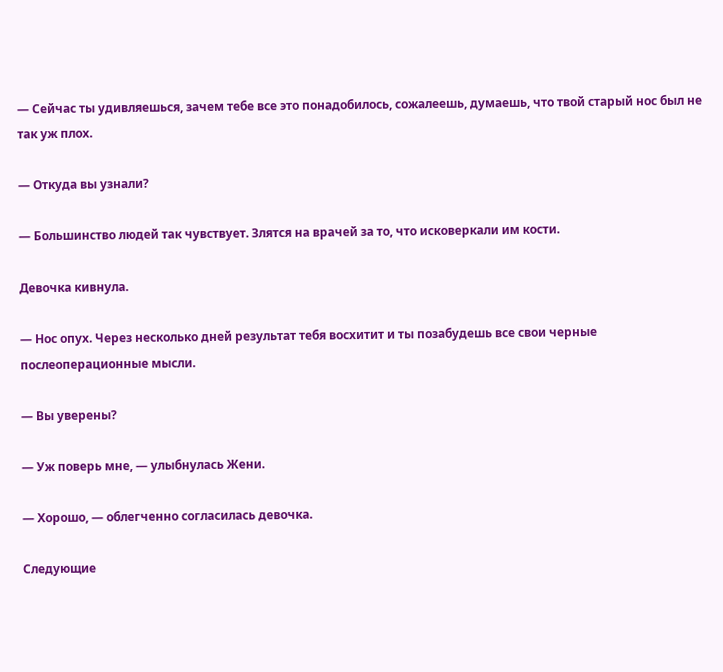— Сейчас ты удивляешься, зачем тебе все это понадобилось, сожалеешь, думаешь, что твой старый нос был не так уж плох.

— Откуда вы узнали?

— Большинство людей так чувствует. Злятся на врачей за то, что исковеркали им кости.

Девочка кивнула.

— Нос опух. Через несколько дней результат тебя восхитит и ты позабудешь все свои черные послеоперационные мысли.

— Вы уверены?

— Уж поверь мне, — улыбнулась Жени.

— Хорошо, — облегченно согласилась девочка.

Следующие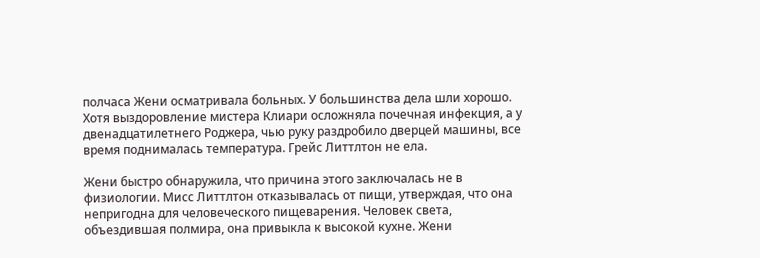полчаса Жени осматривала больных. У большинства дела шли хорошо. Хотя выздоровление мистера Клиари осложняла почечная инфекция, а у двенадцатилетнего Роджера, чью руку раздробило дверцей машины, все время поднималась температура. Грейс Литтлтон не ела.

Жени быстро обнаружила, что причина этого заключалась не в физиологии. Мисс Литтлтон отказывалась от пищи, утверждая, что она непригодна для человеческого пищеварения. Человек света, объездившая полмира, она привыкла к высокой кухне. Жени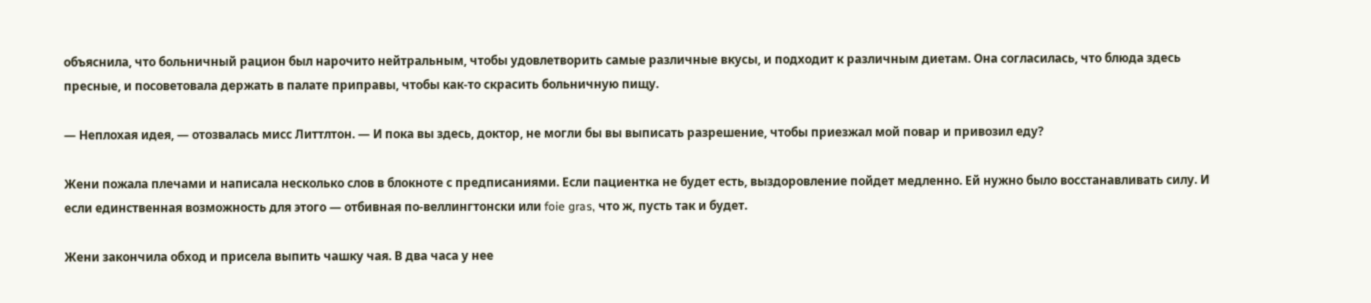объяснила, что больничный рацион был нарочито нейтральным, чтобы удовлетворить самые различные вкусы, и подходит к различным диетам. Она согласилась, что блюда здесь пресные, и посоветовала держать в палате приправы, чтобы как-то скрасить больничную пищу.

— Неплохая идея, — отозвалась мисс Литтлтон. — И пока вы здесь, доктор, не могли бы вы выписать разрешение, чтобы приезжал мой повар и привозил еду?

Жени пожала плечами и написала несколько слов в блокноте с предписаниями. Если пациентка не будет есть, выздоровление пойдет медленно. Ей нужно было восстанавливать силу. И если единственная возможность для этого — отбивная по-веллингтонски или foie gras, что ж, пусть так и будет.

Жени закончила обход и присела выпить чашку чая. В два часа у нее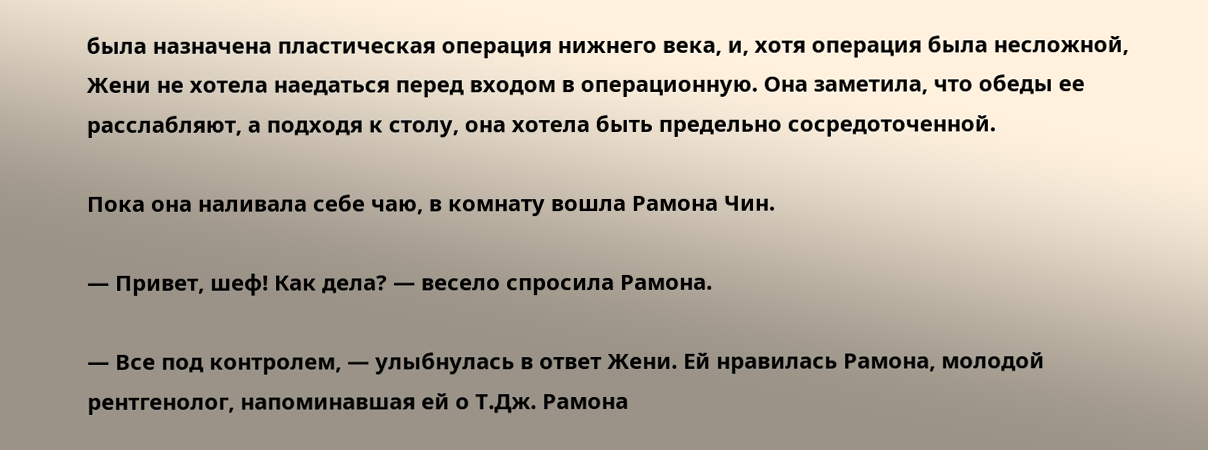была назначена пластическая операция нижнего века, и, хотя операция была несложной, Жени не хотела наедаться перед входом в операционную. Она заметила, что обеды ее расслабляют, а подходя к столу, она хотела быть предельно сосредоточенной.

Пока она наливала себе чаю, в комнату вошла Рамона Чин.

— Привет, шеф! Как дела? — весело спросила Рамона.

— Все под контролем, — улыбнулась в ответ Жени. Ей нравилась Рамона, молодой рентгенолог, напоминавшая ей о Т.Дж. Рамона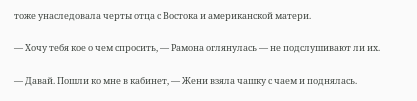тоже унаследовала черты отца с Востока и американской матери.

— Хочу тебя кое о чем спросить, — Рамона оглянулась — не подслушивают ли их.

— Давай. Пошли ко мне в кабинет, — Жени взяла чашку с чаем и поднялась.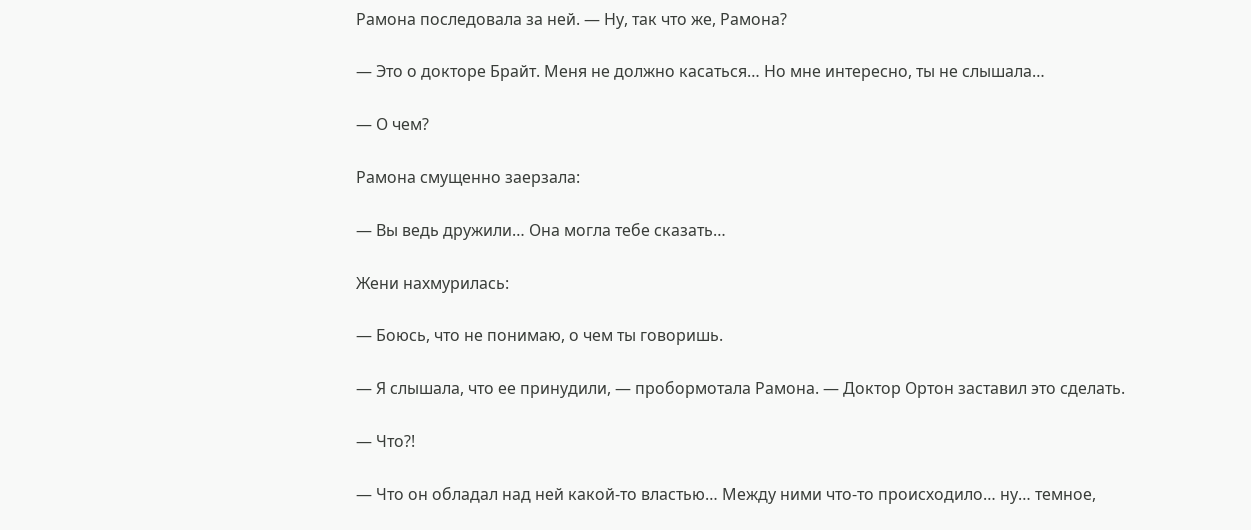Рамона последовала за ней. — Ну, так что же, Рамона?

— Это о докторе Брайт. Меня не должно касаться… Но мне интересно, ты не слышала…

— О чем?

Рамона смущенно заерзала:

— Вы ведь дружили… Она могла тебе сказать…

Жени нахмурилась:

— Боюсь, что не понимаю, о чем ты говоришь.

— Я слышала, что ее принудили, — пробормотала Рамона. — Доктор Ортон заставил это сделать.

— Что?!

— Что он обладал над ней какой-то властью… Между ними что-то происходило… ну… темное,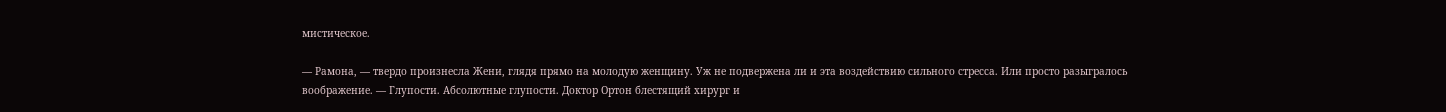мистическое.

— Рамона, — твердо произнесла Жени, глядя прямо на молодую женщину. Уж не подвержена ли и эта воздействию сильного стресса. Или просто разыгралось воображение. — Глупости. Абсолютные глупости. Доктор Ортон блестящий хирург и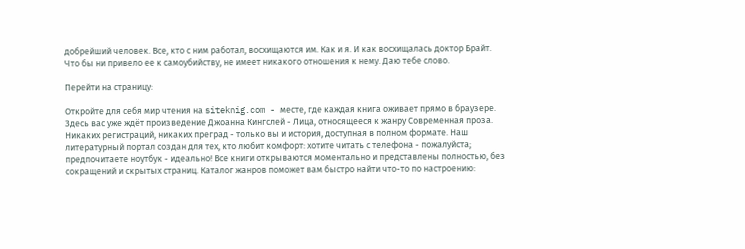добрейший человек. Все, кто с ним работал, восхищаются им. Как и я. И как восхищалась доктор Брайт. Что бы ни привело ее к самоубийству, не имеет никакого отношения к нему. Даю тебе слово.

Перейти на страницу:

Откройте для себя мир чтения на siteknig.com - месте, где каждая книга оживает прямо в браузере. Здесь вас уже ждёт произведение Джоанна Кингслей - Лица, относящееся к жанру Современная проза. Никаких регистраций, никаких преград - только вы и история, доступная в полном формате. Наш литературный портал создан для тех, кто любит комфорт: хотите читать с телефона - пожалуйста; предпочитаете ноутбук - идеально! Все книги открываются моментально и представлены полностью, без сокращений и скрытых страниц. Каталог жанров поможет вам быстро найти что-то по настроению: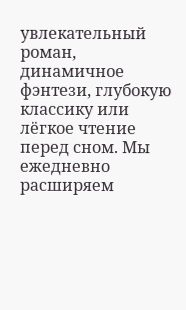увлекательный роман, динамичное фэнтези, глубокую классику или лёгкое чтение перед сном. Мы ежедневно расширяем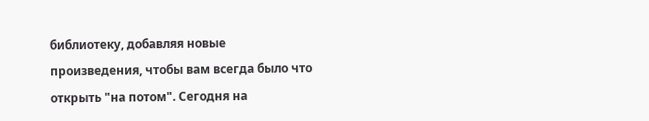библиотеку, добавляя новые произведения, чтобы вам всегда было что открыть "на потом". Сегодня на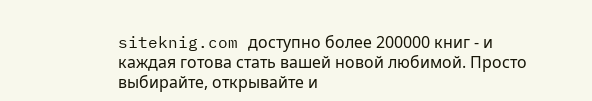siteknig.com доступно более 200000 книг - и каждая готова стать вашей новой любимой. Просто выбирайте, открывайте и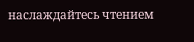наслаждайтесь чтением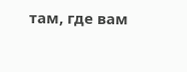там, где вам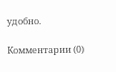удобно.

Комментарии (0)